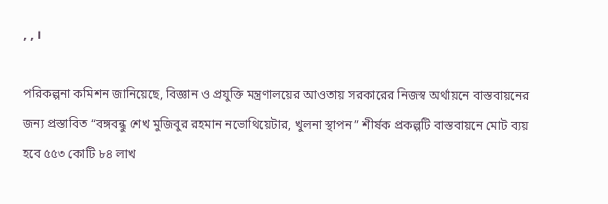, , ।

পরিকল্পনা কমিশন জানিয়েছে, বিজ্ঞান ও প্রযুক্তি মন্ত্রণালয়ের আওতায় সরকারের নিজস্ব অর্থায়নে বাস্তবায়নের জন্য প্রস্তাবিত “বঙ্গবন্ধু শেখ মুজিবুর রহমান নভোথিয়েটার, খুলনা স্থাপন” শীর্ষক প্রকল্পটি বাস্তবায়নে মোট ব্যয় হবে ৫৫৩ কোটি ৮৪ লাখ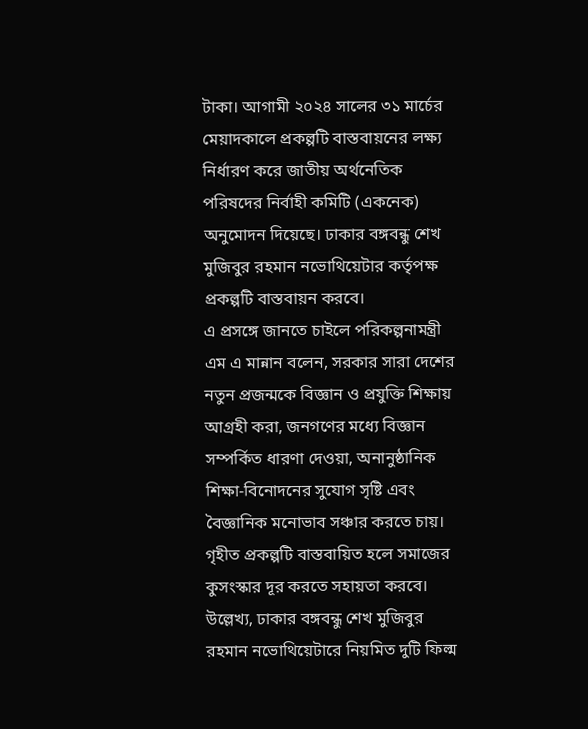টাকা। আগামী ২০২৪ সালের ৩১ মার্চের মেয়াদকালে প্রকল্পটি বাস্তবায়নের লক্ষ্য নির্ধারণ করে জাতীয় অর্থনেতিক পরিষদের নির্বাহী কমিটি (একনেক) অনুমোদন দিয়েছে। ঢাকার বঙ্গবন্ধু শেখ মুজিবুর রহমান নভোথিয়েটার কর্তৃপক্ষ প্রকল্পটি বাস্তবায়ন করবে।
এ প্রসঙ্গে জানতে চাইলে পরিকল্পনামন্ত্রী এম এ মান্নান বলেন, সরকার সারা দেশের নতুন প্রজন্মকে বিজ্ঞান ও প্রযুক্তি শিক্ষায় আগ্রহী করা, জনগণের মধ্যে বিজ্ঞান সম্পর্কিত ধারণা দেওয়া, অনানুষ্ঠানিক শিক্ষা-বিনোদনের সুযোগ সৃষ্টি এবং বৈজ্ঞানিক মনোভাব সঞ্চার করতে চায়। গৃহীত প্রকল্পটি বাস্তবায়িত হলে সমাজের কুসংস্কার দূর করতে সহায়তা করবে।
উল্লেখ্য, ঢাকার বঙ্গবন্ধু শেখ মুজিবুর রহমান নভোথিয়েটারে নিয়মিত দুটি ফিল্ম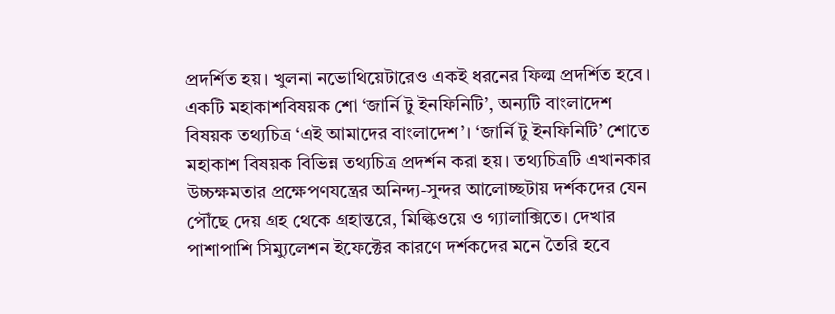প্রদর্শিত হয়। খুলনা নভোথিয়েটারেও একই ধরনের ফিল্ম প্রদর্শিত হবে। একটি মহাকাশবিষয়ক শো ‘জার্নি টু ইনফিনিটি’, অন্যটি বাংলাদেশ বিষয়ক তথ্যচিত্র ‘এই আমাদের বাংলাদেশ’। ‘জার্নি টু ইনফিনিটি’ শোতে মহাকাশ বিষয়ক বিভিন্ন তথ্যচিত্র প্রদর্শন করা হয়। তথ্যচিত্রটি এখানকার উচ্চক্ষমতার প্রক্ষেপণযন্ত্রের অনিন্দ্য-সুন্দর আলোচ্ছটায় দর্শকদের যেন পৌঁছে দেয় গ্রহ থেকে গ্রহান্তরে, মিল্কিওয়ে ও গ্যালাক্সিতে। দেখার পাশাপাশি সিম্যুলেশন ইফেক্টের কারণে দর্শকদের মনে তৈরি হবে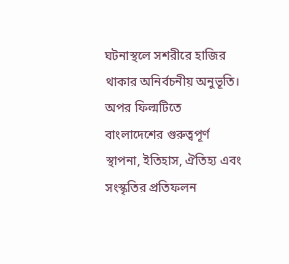ঘটনাস্থলে সশরীরে হাজির থাকার অনির্বচনীয় অনুভূতি।
অপর ফিল্মটিতে বাংলাদেশের গুরুত্বপূর্ণ স্থাপনা, ইতিহাস, ঐতিহ্য এবং সংস্কৃতির প্রতিফলন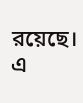রয়েছে। এ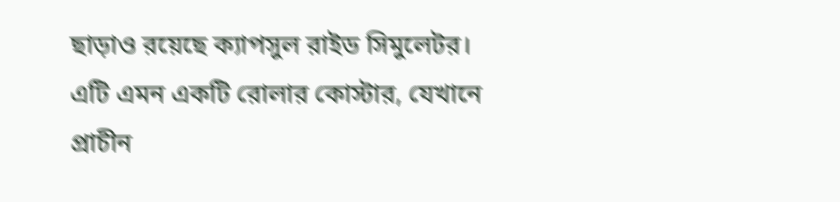ছাড়াও রয়েছে ক্যাপসুল রাইড সিমুলেটর। এটি এমন একটি রোলার কোস্টার, যেখানে প্রাচীন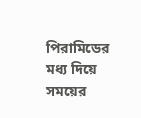পিরামিডের মধ্য দিয়ে সময়ের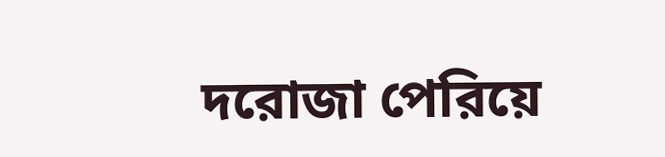দরোজা পেরিয়ে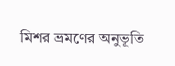মিশর ভ্রমণের অনুভূতি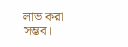লাভ করা সম্ভব।